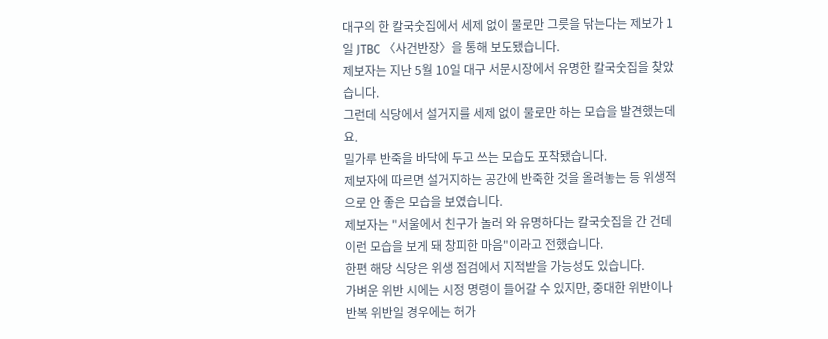대구의 한 칼국숫집에서 세제 없이 물로만 그릇을 닦는다는 제보가 1일 JTBC 〈사건반장〉을 통해 보도됐습니다.
제보자는 지난 5월 10일 대구 서문시장에서 유명한 칼국숫집을 찾았습니다.
그런데 식당에서 설거지를 세제 없이 물로만 하는 모습을 발견했는데요.
밀가루 반죽을 바닥에 두고 쓰는 모습도 포착됐습니다.
제보자에 따르면 설거지하는 공간에 반죽한 것을 올려놓는 등 위생적으로 안 좋은 모습을 보였습니다.
제보자는 "서울에서 친구가 놀러 와 유명하다는 칼국숫집을 간 건데 이런 모습을 보게 돼 창피한 마음"이라고 전했습니다.
한편 해당 식당은 위생 점검에서 지적받을 가능성도 있습니다.
가벼운 위반 시에는 시정 명령이 들어갈 수 있지만, 중대한 위반이나 반복 위반일 경우에는 허가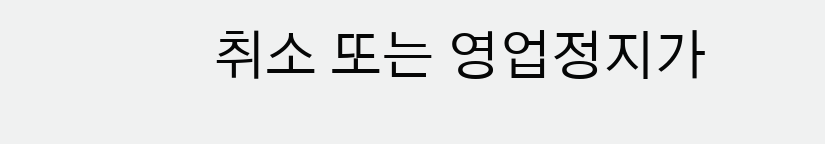취소 또는 영업정지가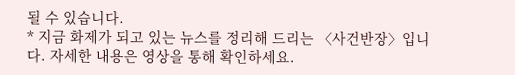될 수 있습니다.
* 지금 화제가 되고 있는 뉴스를 정리해 드리는 〈사건반장〉입니다. 자세한 내용은 영상을 통해 확인하세요.